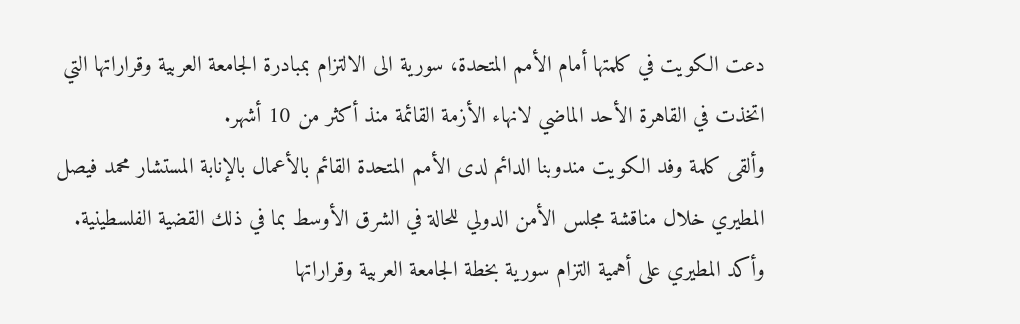دعت الكويت في كلمتها أمام الأمم المتحدة، سورية الى الالتزام بمبادرة الجامعة العربية وقراراتها التي اتخذت في القاهرة الأحد الماضي لانهاء الأزمة القائمة منذ أكثر من 10 أشهر.
وألقى كلمة وفد الكويت مندوبنا الدائم لدى الأمم المتحدة القائم بالأعمال بالإنابة المستشار محمد فيصل المطيري خلال مناقشة مجلس الأمن الدولي للحالة في الشرق الأوسط بما في ذلك القضية الفلسطينية. وأكد المطيري على أهمية التزام سورية بخطة الجامعة العربية وقراراتها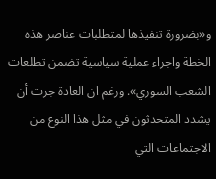و«بضرورة تنفيذها لمتطلبات عناصر هذه الخطة واجراء عملية سياسية تضمن تطلعات الشعب السوري». ورغم ان العادة جرت أن يشدد المتحدثون في مثل هذا النوع من الاجتماعات التي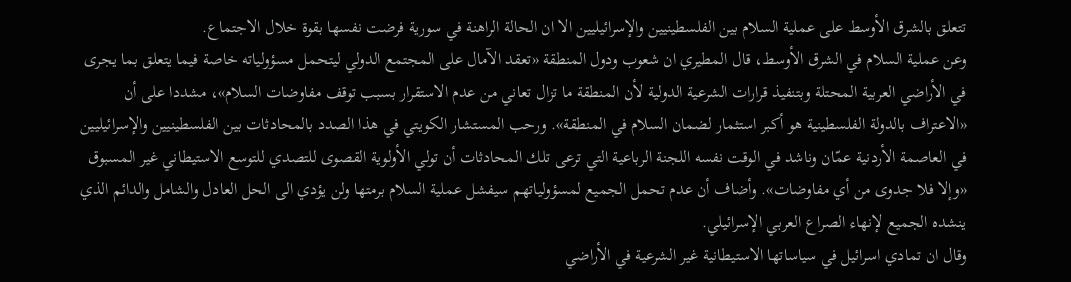تتعلق بالشرق الأوسط على عملية السلام بين الفلسطينيين والإسرائيليين الا ان الحالة الراهنة في سورية فرضت نفسها بقوة خلال الاجتماع.
وعن عملية السلام في الشرق الأوسط، قال المطيري ان شعوب ودول المنطقة «تعقد الآمال على المجتمع الدولي ليتحمل مسؤولياته خاصة فيما يتعلق بما يجرى في الأراضي العربية المحتلة وبتنفيذ قرارات الشرعية الدولية لأن المنطقة ما تزال تعاني من عدم الاستقرار بسبب توقف مفاوضات السلام»، مشددا على أن «الاعتراف بالدولة الفلسطينية هو أكبر استثمار لضمان السلام في المنطقة». ورحب المستشار الكويتي في هذا الصدد بالمحادثات بين الفلسطينيين والإسرائيليين في العاصمة الأردنية عمّان وناشد في الوقت نفسه اللجنة الرباعية التي ترعى تلك المحادثات أن تولي الأولوية القصوى للتصدي للتوسع الاستيطاني غير المسبوق «وإلا فلا جدوى من أي مفاوضات». وأضاف أن عدم تحمل الجميع لمسؤولياتهم سيفشل عملية السلام برمتها ولن يؤدي الى الحل العادل والشامل والدائم الذي ينشده الجميع لإنهاء الصراع العربي الإسرائيلي.
وقال ان تمادي اسرائيل في سياساتها الاستيطانية غير الشرعية في الأراضي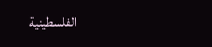الفلسطينية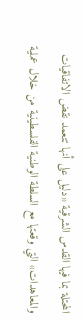المحتلة بما فيها القدس الشرقية «دليل على أنها تتعمد نقض الاتفاقيات والمعاهدات» التي وقعتها مع السلطة الوطنية الفلسطينية من خلال عملية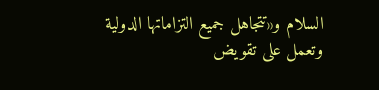السلام و«تتجاهل جميع التزاماتها الدولية وتعمل على تقويض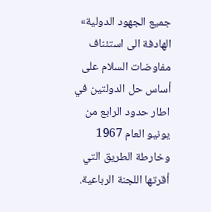جميع الجهود الدولية» الهادفة الى استئناف مفاوضات السلام على أساس حل الدولتين في اطار حدود الرابع من يونيو العام 1967 وخارطة الطريق التي أقرتها اللجنة الرباعية.